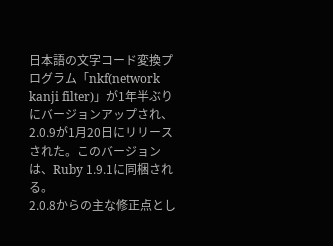日本語の文字コード変換プログラム「nkf(network kanji filter)」が1年半ぶりにバージョンアップされ、2.0.9が1月20日にリリースされた。このバージョンは、Ruby 1.9.1に同梱される。
2.0.8からの主な修正点とし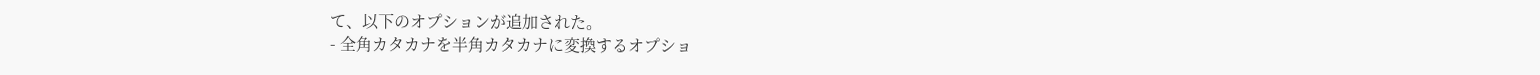て、以下のオプションが追加された。
- 全角カタカナを半角カタカナに変換するオプショ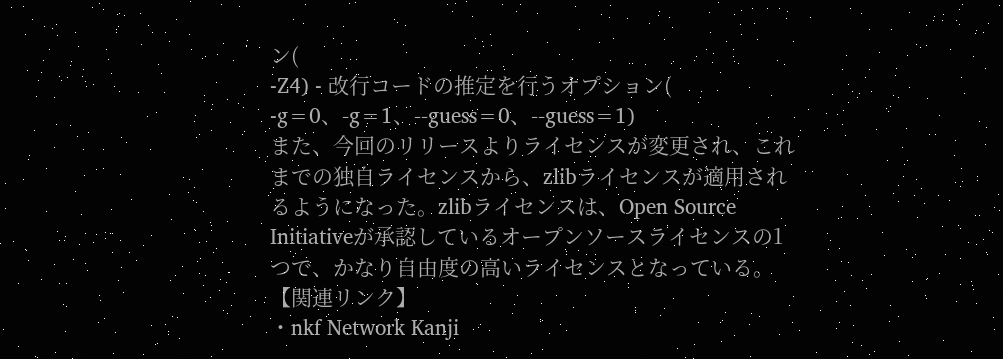ン(
-Z4) - 改行コードの推定を行うオプション(
-g=0、-g=1、--guess=0、--guess=1)
また、今回のリリースよりライセンスが変更され、これまでの独自ライセンスから、zlibライセンスが適用されるようになった。zlibライセンスは、Open Source Initiativeが承認しているオープンソースライセンスの1つで、かなり自由度の高いライセンスとなっている。
【関連リンク】
・nkf Network Kanji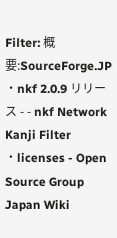Filter: 概要:SourceForge.JP
・nkf 2.0.9 リリース - - nkf Network Kanji Filter
・licenses - Open Source Group Japan Wiki